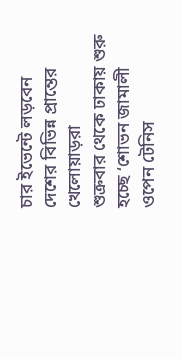চার ইভেন্টে লড়বেন দেশের বিভিন্ন প্রান্তের খেলোয়াড়রা
শুক্রবার থেকে ঢাকায় শুরু হচ্ছে ‘শোভন জামালী ওপেন টেনিস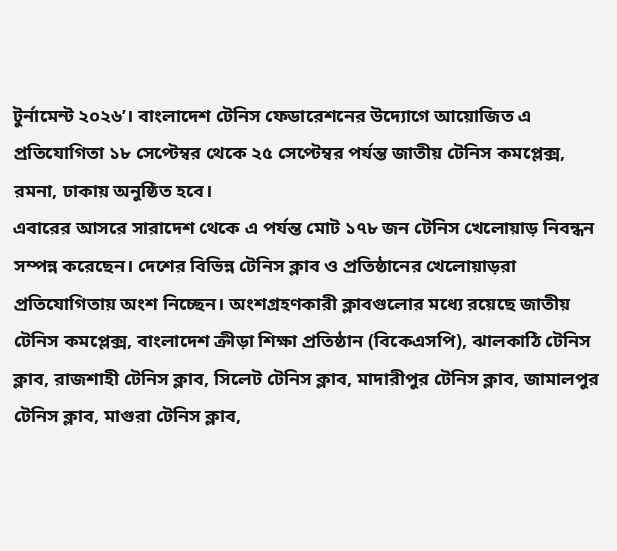টুর্নামেন্ট ২০২৬’। বাংলাদেশ টেনিস ফেডারেশনের উদ্যোগে আয়োজিত এ প্রতিযোগিতা ১৮ সেপ্টেম্বর থেকে ২৫ সেপ্টেম্বর পর্যন্ত জাতীয় টেনিস কমপ্লেক্স, রমনা, ঢাকায় অনুষ্ঠিত হবে।
এবারের আসরে সারাদেশ থেকে এ পর্যন্ত মোট ১৭৮ জন টেনিস খেলোয়াড় নিবন্ধন সম্পন্ন করেছেন। দেশের বিভিন্ন টেনিস ক্লাব ও প্রতিষ্ঠানের খেলোয়াড়রা প্রতিযোগিতায় অংশ নিচ্ছেন। অংশগ্রহণকারী ক্লাবগুলোর মধ্যে রয়েছে জাতীয় টেনিস কমপ্লেক্স, বাংলাদেশ ক্রীড়া শিক্ষা প্রতিষ্ঠান (বিকেএসপি), ঝালকাঠি টেনিস ক্লাব, রাজশাহী টেনিস ক্লাব, সিলেট টেনিস ক্লাব, মাদারীপুর টেনিস ক্লাব, জামালপুর টেনিস ক্লাব, মাগুরা টেনিস ক্লাব,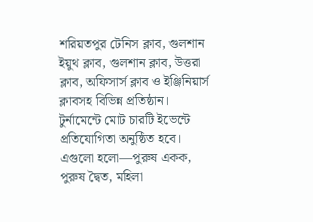শরিয়তপুর টেনিস ক্লাব, গুলশান ইয়ুথ ক্লাব, গুলশান ক্লাব, উত্তরা ক্লাব, অফিসার্স ক্লাব ও ইঞ্জিনিয়ার্স ক্লাবসহ বিভিন্ন প্রতিষ্ঠান।
টুর্নামেন্টে মোট চারটি ইভেন্টে প্রতিযোগিতা অনুষ্ঠিত হবে। এগুলো হলো—পুরুষ একক, পুরুষ দ্বৈত, মহিলা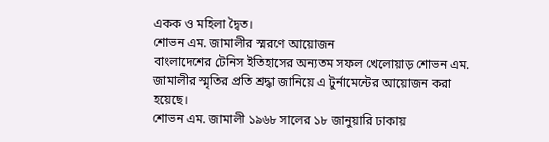একক ও মহিলা দ্বৈত।
শোভন এম. জামালীর স্মরণে আয়োজন
বাংলাদেশের টেনিস ইতিহাসের অন্যতম সফল খেলোয়াড় শোভন এম. জামালীর স্মৃতির প্রতি শ্রদ্ধা জানিয়ে এ টুর্নামেন্টের আয়োজন করা হয়েছে।
শোভন এম. জামালী ১৯৬৮ সালের ১৮ জানুয়ারি ঢাকায়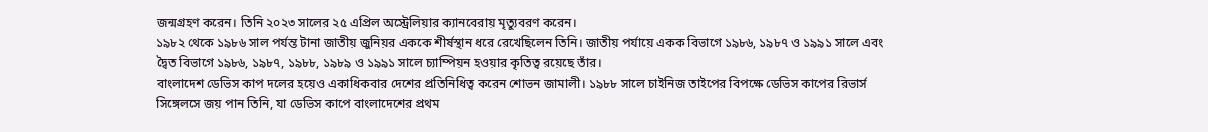জন্মগ্রহণ করেন। তিনি ২০২৩ সালের ২৫ এপ্রিল অস্ট্রেলিয়ার ক্যানবেরায় মৃত্যুবরণ করেন।
১৯৮২ থেকে ১৯৮৬ সাল পর্যন্ত টানা জাতীয় জুনিয়র এককে শীর্ষস্থান ধরে রেখেছিলেন তিনি। জাতীয় পর্যায়ে একক বিভাগে ১৯৮৬, ১৯৮৭ ও ১৯৯১ সালে এবং দ্বৈত বিভাগে ১৯৮৬, ১৯৮৭, ১৯৮৮, ১৯৮৯ ও ১৯৯১ সালে চ্যাম্পিয়ন হওয়ার কৃতিত্ব রয়েছে তাঁর।
বাংলাদেশ ডেভিস কাপ দলের হয়েও একাধিকবার দেশের প্রতিনিধিত্ব করেন শোভন জামালী। ১৯৮৮ সালে চাইনিজ তাইপের বিপক্ষে ডেভিস কাপের রিভার্স সিঙ্গেলসে জয় পান তিনি, যা ডেভিস কাপে বাংলাদেশের প্রথম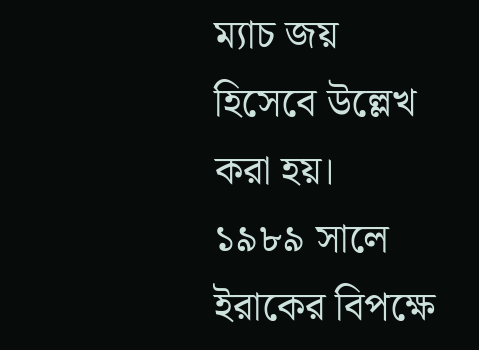ম্যাচ জয় হিসেবে উল্লেখ করা হয়।
১৯৮৯ সালে ইরাকের বিপক্ষে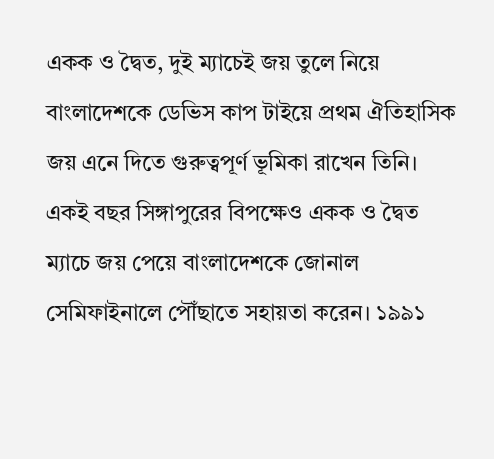একক ও দ্বৈত, দুই ম্যাচেই জয় তুলে নিয়ে বাংলাদেশকে ডেভিস কাপ টাইয়ে প্রথম ঐতিহাসিক জয় এনে দিতে গুরুত্বপূর্ণ ভূমিকা রাখেন তিনি। একই বছর সিঙ্গাপুরের বিপক্ষেও একক ও দ্বৈত ম্যাচে জয় পেয়ে বাংলাদেশকে জোনাল সেমিফাইনালে পৌঁছাতে সহায়তা করেন। ১৯৯১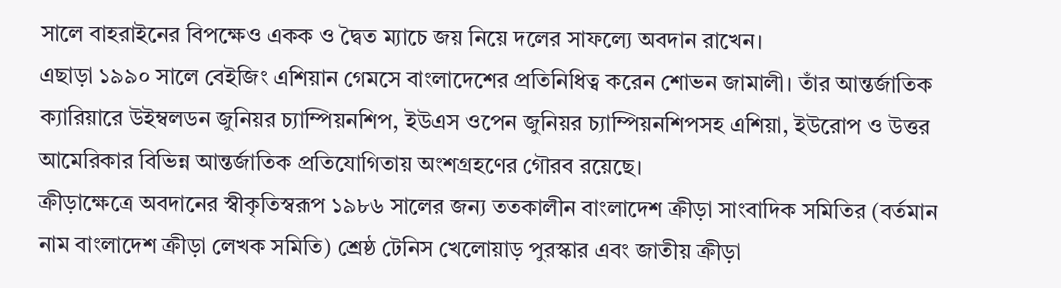সালে বাহরাইনের বিপক্ষেও একক ও দ্বৈত ম্যাচে জয় নিয়ে দলের সাফল্যে অবদান রাখেন।
এছাড়া ১৯৯০ সালে বেইজিং এশিয়ান গেমসে বাংলাদেশের প্রতিনিধিত্ব করেন শোভন জামালী। তাঁর আন্তর্জাতিক ক্যারিয়ারে উইম্বলডন জুনিয়র চ্যাম্পিয়নশিপ, ইউএস ওপেন জুনিয়র চ্যাম্পিয়নশিপসহ এশিয়া, ইউরোপ ও উত্তর আমেরিকার বিভিন্ন আন্তর্জাতিক প্রতিযোগিতায় অংশগ্রহণের গৌরব রয়েছে।
ক্রীড়াক্ষেত্রে অবদানের স্বীকৃতিস্বরূপ ১৯৮৬ সালের জন্য ততকালীন বাংলাদেশ ক্রীড়া সাংবাদিক সমিতির (বর্তমান নাম বাংলাদেশ ক্রীড়া লেখক সমিতি) শ্রেষ্ঠ টেনিস খেলোয়াড় পুরস্কার এবং জাতীয় ক্রীড়া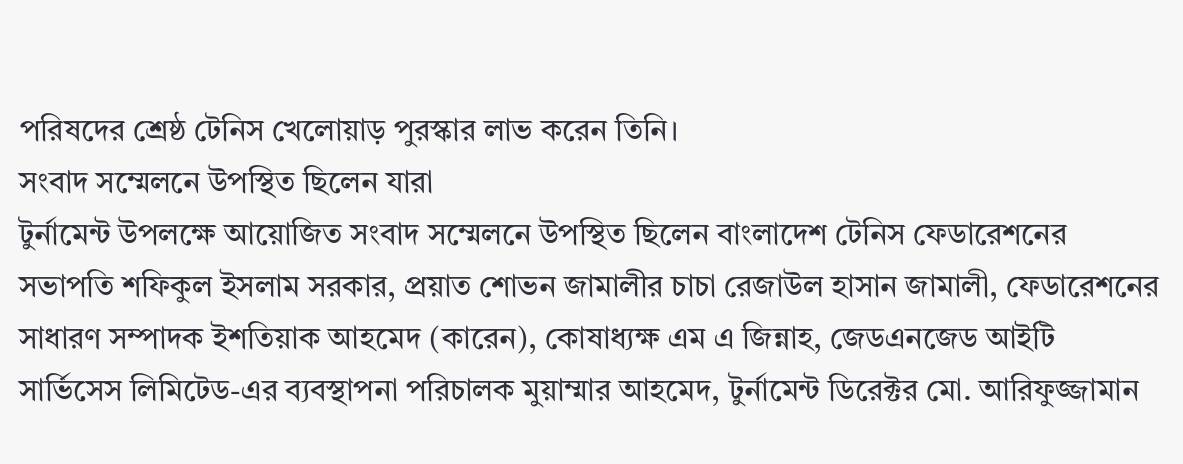পরিষদের শ্রেষ্ঠ টেনিস খেলোয়াড় পুরস্কার লাভ করেন তিনি।
সংবাদ সম্মেলনে উপস্থিত ছিলেন যারা
টুর্নামেন্ট উপলক্ষে আয়োজিত সংবাদ সম্মেলনে উপস্থিত ছিলেন বাংলাদেশ টেনিস ফেডারেশনের সভাপতি শফিকুল ইসলাম সরকার, প্রয়াত শোভন জামালীর চাচা রেজাউল হাসান জামালী, ফেডারেশনের সাধারণ সম্পাদক ইশতিয়াক আহমেদ (কারেন), কোষাধ্যক্ষ এম এ জিন্নাহ, জেডএনজেড আইটি সার্ভিসেস লিমিটেড-এর ব্যবস্থাপনা পরিচালক মুয়াম্মার আহমেদ, টুর্নামেন্ট ডিরেক্টর মো. আরিফুজ্জামান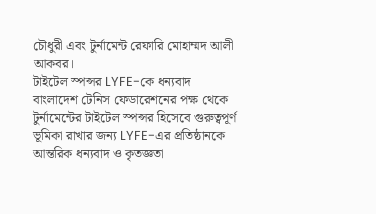চৌধুরী এবং টুর্নামেন্ট রেফারি মোহাম্মদ আলী আকবর।
টাইটেল স্পন্সর LYFE-কে ধন্যবাদ
বাংলাদেশ টেনিস ফেডারেশনের পক্ষ থেকে টুর্নামেন্টের টাইটেল স্পন্সর হিসেবে গুরুত্বপূর্ণ ভূমিকা রাখার জন্য LYFE-এর প্রতিষ্ঠানকে আন্তরিক ধন্যবাদ ও কৃতজ্ঞতা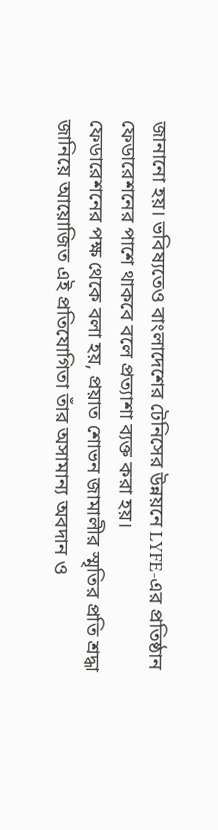জানানো হয়। ভবিষ্যতেও বাংলাদেশের টেনিসের উন্নয়নে LYFE-এর প্রতিষ্ঠান ফেডারেশনের পাশে থাকবে বলে প্রত্যাশা ব্যক্ত করা হয়।
ফেডারেশনের পক্ষ থেকে বলা হয়, প্রয়াত শোভন জামালীর স্মৃতির প্রতি শ্রদ্ধা জানিয়ে আয়োজিত এই প্রতিযোগিতা তাঁর অসামান্য অবদান ও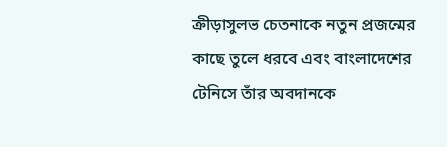ক্রীড়াসুলভ চেতনাকে নতুন প্রজন্মের কাছে তুলে ধরবে এবং বাংলাদেশের টেনিসে তাঁর অবদানকে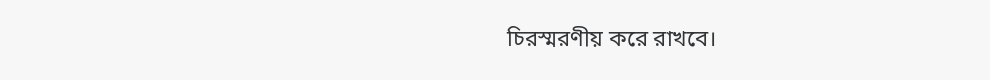চিরস্মরণীয় করে রাখবে।